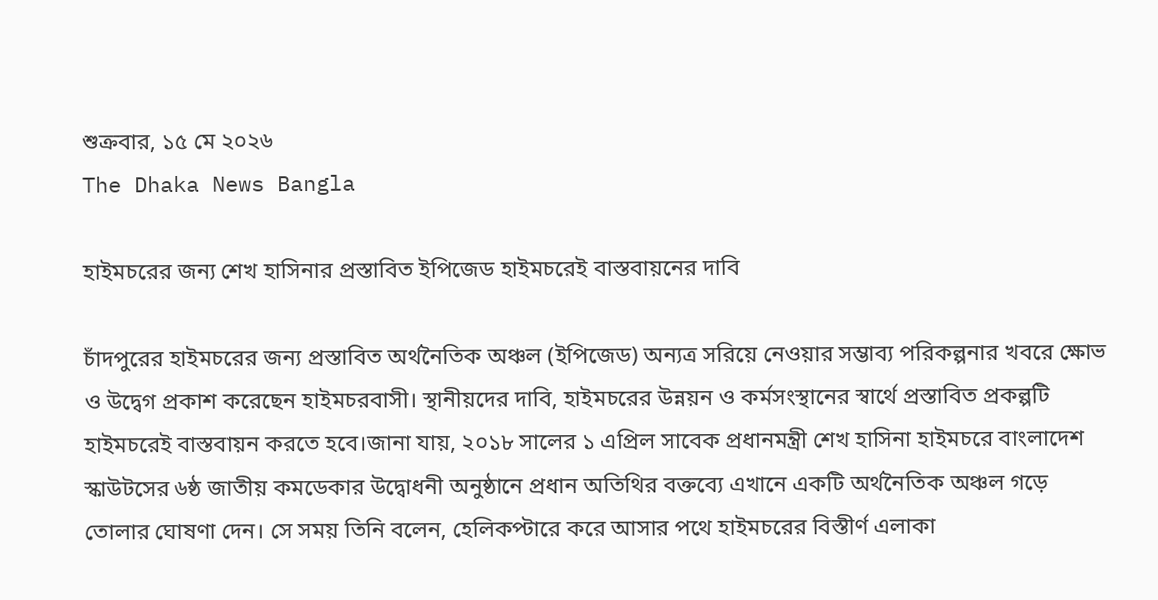শুক্রবার, ১৫ মে ২০২৬
The Dhaka News Bangla

হাইমচরের জন্য শেখ হাসিনার প্রস্তাবিত ইপিজেড হাইমচরেই বাস্তবায়নের দাবি

চাঁদপুরের হাইমচরের জন্য প্রস্তাবিত অর্থনৈতিক অঞ্চল (ইপিজেড) অন্যত্র সরিয়ে নেওয়ার সম্ভাব্য পরিকল্পনার খবরে ক্ষোভ ও উদ্বেগ প্রকাশ করেছেন হাইমচরবাসী। স্থানীয়দের দাবি, হাইমচরের উন্নয়ন ও কর্মসংস্থানের স্বার্থে প্রস্তাবিত প্রকল্পটি হাইমচরেই বাস্তবায়ন করতে হবে।জানা যায়, ২০১৮ সালের ১ এপ্রিল সাবেক প্রধানমন্ত্রী শেখ হাসিনা হাইমচরে বাংলাদেশ স্কাউটসের ৬ষ্ঠ জাতীয় কমডেকার উদ্বোধনী অনুষ্ঠানে প্রধান অতিথির বক্তব্যে এখানে একটি অর্থনৈতিক অঞ্চল গড়ে তোলার ঘোষণা দেন। সে সময় তিনি বলেন, হেলিকপ্টারে করে আসার পথে হাইমচরের বিস্তীর্ণ এলাকা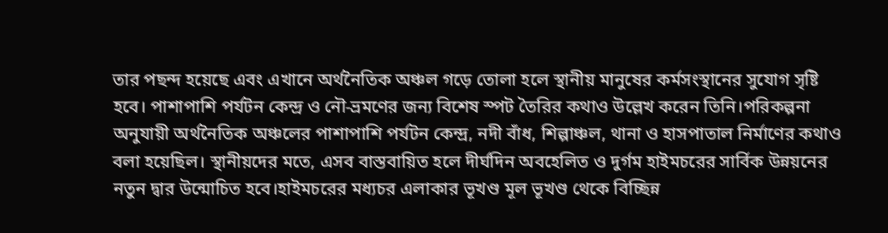তার পছন্দ হয়েছে এবং এখানে অর্থনৈতিক অঞ্চল গড়ে তোলা হলে স্থানীয় মানুষের কর্মসংস্থানের সুযোগ সৃষ্টি হবে। পাশাপাশি পর্যটন কেন্দ্র ও নৌ-ভ্রমণের জন্য বিশেষ স্পট তৈরির কথাও উল্লেখ করেন তিনি।পরিকল্পনা অনুযায়ী অর্থনৈতিক অঞ্চলের পাশাপাশি পর্যটন কেন্দ্র, নদী বাঁধ, শিল্পাঞ্চল, থানা ও হাসপাতাল নির্মাণের কথাও বলা হয়েছিল। স্থানীয়দের মতে, এসব বাস্তবায়িত হলে দীর্ঘদিন অবহেলিত ও দুর্গম হাইমচরের সার্বিক উন্নয়নের নতুন দ্বার উন্মোচিত হবে।হাইমচরের মধ্যচর এলাকার ভূখণ্ড মূল ভূখণ্ড থেকে বিচ্ছিন্ন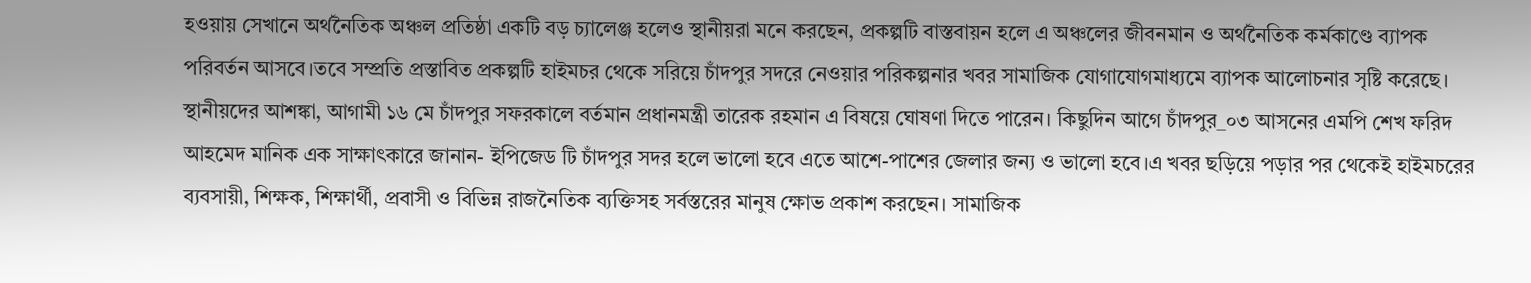হওয়ায় সেখানে অর্থনৈতিক অঞ্চল প্রতিষ্ঠা একটি বড় চ্যালেঞ্জ হলেও স্থানীয়রা মনে করছেন, প্রকল্পটি বাস্তবায়ন হলে এ অঞ্চলের জীবনমান ও অর্থনৈতিক কর্মকাণ্ডে ব্যাপক পরিবর্তন আসবে।তবে সম্প্রতি প্রস্তাবিত প্রকল্পটি হাইমচর থেকে সরিয়ে চাঁদপুর সদরে নেওয়ার পরিকল্পনার খবর সামাজিক যোগাযোগমাধ্যমে ব্যাপক আলোচনার সৃষ্টি করেছে। স্থানীয়দের আশঙ্কা, আগামী ১৬ মে চাঁদপুর সফরকালে বর্তমান প্রধানমন্ত্রী তারেক রহমান এ বিষয়ে ঘোষণা দিতে পারেন। কিছুদিন আগে চাঁদপুর_০৩ আসনের এমপি শেখ ফরিদ আহমেদ মানিক এক সাক্ষাৎকারে জানান- ইপিজেড টি চাঁদপুর সদর হলে ভালো হবে এতে আশে-পাশের জেলার জন্য ও ভালো হবে।এ খবর ছড়িয়ে পড়ার পর থেকেই হাইমচরের ব্যবসায়ী, শিক্ষক, শিক্ষার্থী, প্রবাসী ও বিভিন্ন রাজনৈতিক ব্যক্তিসহ সর্বস্তরের মানুষ ক্ষোভ প্রকাশ করছেন। সামাজিক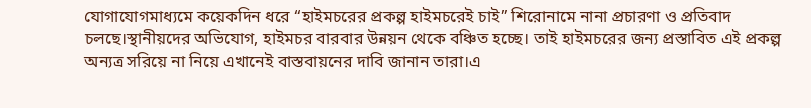যোগাযোগমাধ্যমে কয়েকদিন ধরে “হাইমচরের প্রকল্প হাইমচরেই চাই” শিরোনামে নানা প্রচারণা ও প্রতিবাদ চলছে।স্থানীয়দের অভিযোগ, হাইমচর বারবার উন্নয়ন থেকে বঞ্চিত হচ্ছে। তাই হাইমচরের জন্য প্রস্তাবিত এই প্রকল্প অন্যত্র সরিয়ে না নিয়ে এখানেই বাস্তবায়নের দাবি জানান তারা।এ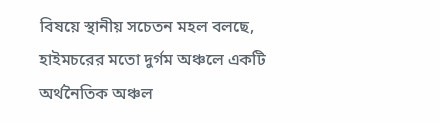বিষয়ে স্থানীয় সচেতন মহল বলছে, হাইমচরের মতো দুর্গম অঞ্চলে একটি অর্থনৈতিক অঞ্চল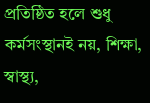প্রতিষ্ঠিত হলে শুধু কর্মসংস্থানই নয়, শিক্ষা, স্বাস্থ্য,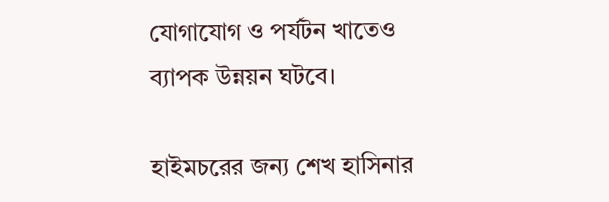যোগাযোগ ও পর্যটন খাতেও ব্যাপক উন্নয়ন ঘটবে।

হাইমচরের জন্য শেখ হাসিনার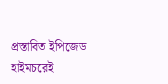প্রস্তাবিত ইপিজেড হাইমচরেই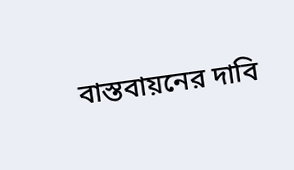বাস্তবায়নের দাবি